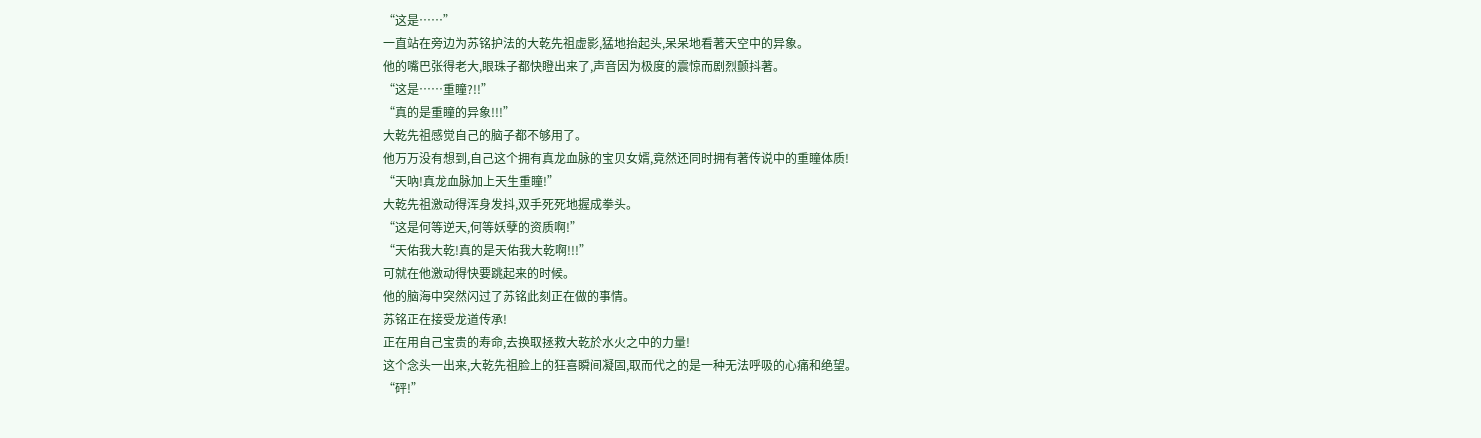“这是……”
一直站在旁边为苏铭护法的大乾先祖虚影,猛地抬起头,呆呆地看著天空中的异象。
他的嘴巴张得老大,眼珠子都快瞪出来了,声音因为极度的震惊而剧烈颤抖著。
“这是……重瞳?!!”
“真的是重瞳的异象!!!”
大乾先祖感觉自己的脑子都不够用了。
他万万没有想到,自己这个拥有真龙血脉的宝贝女婿,竟然还同时拥有著传说中的重瞳体质!
“天吶!真龙血脉加上天生重瞳!”
大乾先祖激动得浑身发抖,双手死死地握成拳头。
“这是何等逆天,何等妖孽的资质啊!”
“天佑我大乾!真的是天佑我大乾啊!!!”
可就在他激动得快要跳起来的时候。
他的脑海中突然闪过了苏铭此刻正在做的事情。
苏铭正在接受龙道传承!
正在用自己宝贵的寿命,去换取拯救大乾於水火之中的力量!
这个念头一出来,大乾先祖脸上的狂喜瞬间凝固,取而代之的是一种无法呼吸的心痛和绝望。
“砰!”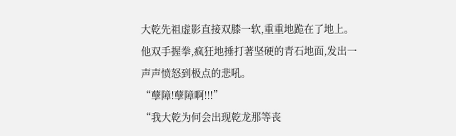大乾先祖虚影直接双膝一软,重重地跪在了地上。
他双手握拳,疯狂地捶打著坚硬的青石地面,发出一声声愤怒到极点的悲吼。
“孽障!孽障啊!!!”
“我大乾为何会出现乾龙那等丧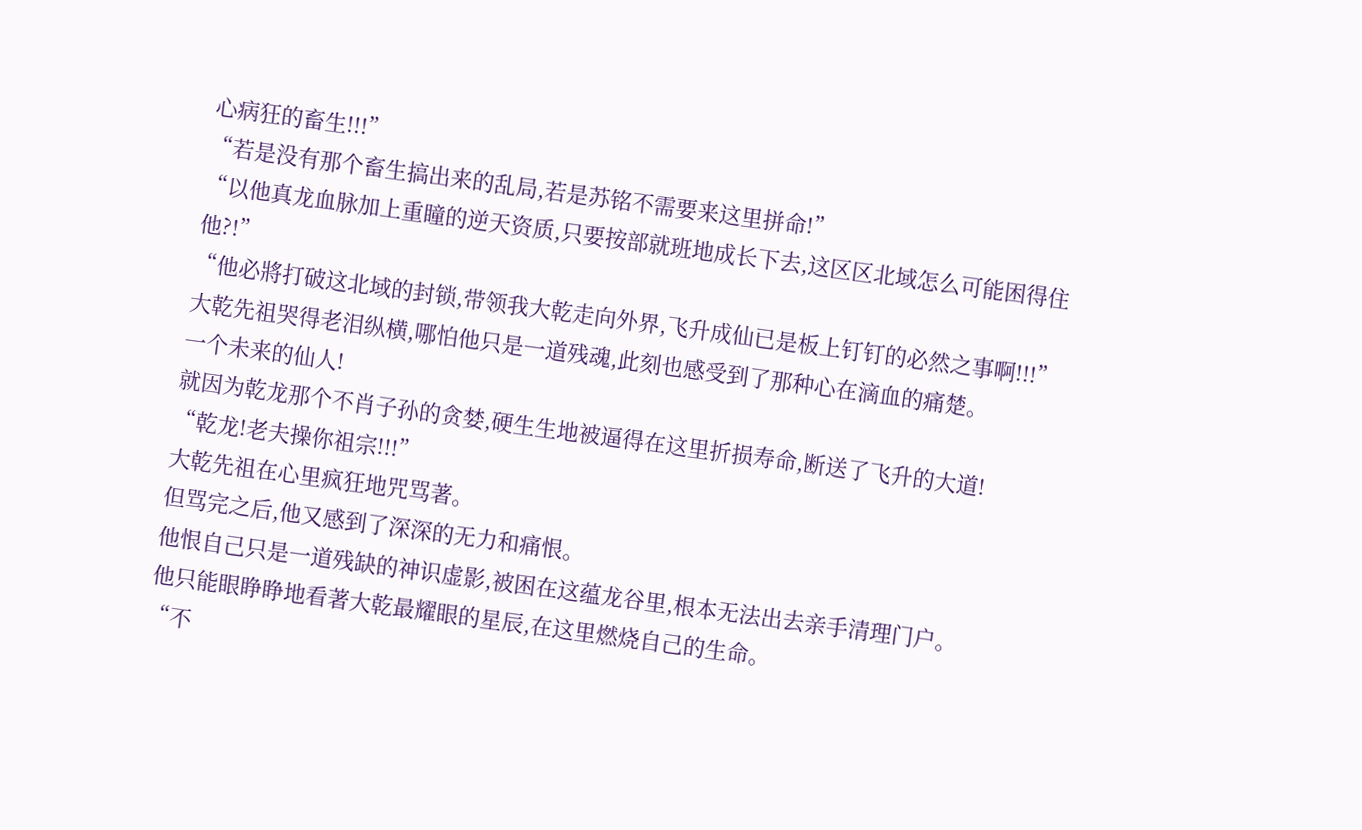心病狂的畜生!!!”
“若是没有那个畜生搞出来的乱局,若是苏铭不需要来这里拼命!”
“以他真龙血脉加上重瞳的逆天资质,只要按部就班地成长下去,这区区北域怎么可能困得住他?!”
“他必將打破这北域的封锁,带领我大乾走向外界,飞升成仙已是板上钉钉的必然之事啊!!!”
大乾先祖哭得老泪纵横,哪怕他只是一道残魂,此刻也感受到了那种心在滴血的痛楚。
一个未来的仙人!
就因为乾龙那个不肖子孙的贪婪,硬生生地被逼得在这里折损寿命,断送了飞升的大道!
“乾龙!老夫操你祖宗!!!”
大乾先祖在心里疯狂地咒骂著。
但骂完之后,他又感到了深深的无力和痛恨。
他恨自己只是一道残缺的神识虚影,被困在这蕴龙谷里,根本无法出去亲手清理门户。
他只能眼睁睁地看著大乾最耀眼的星辰,在这里燃烧自己的生命。
“不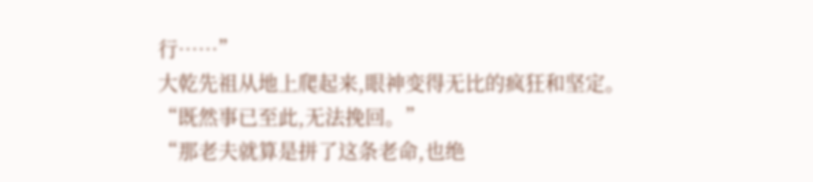行……”
大乾先祖从地上爬起来,眼神变得无比的疯狂和坚定。
“既然事已至此,无法挽回。”
“那老夫就算是拼了这条老命,也绝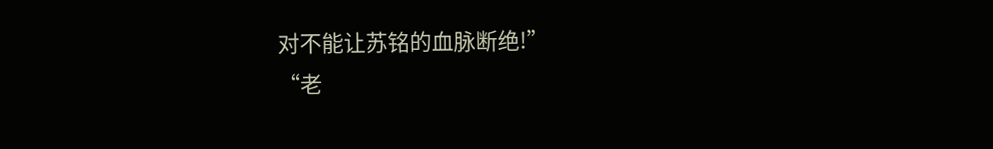对不能让苏铭的血脉断绝!”
“老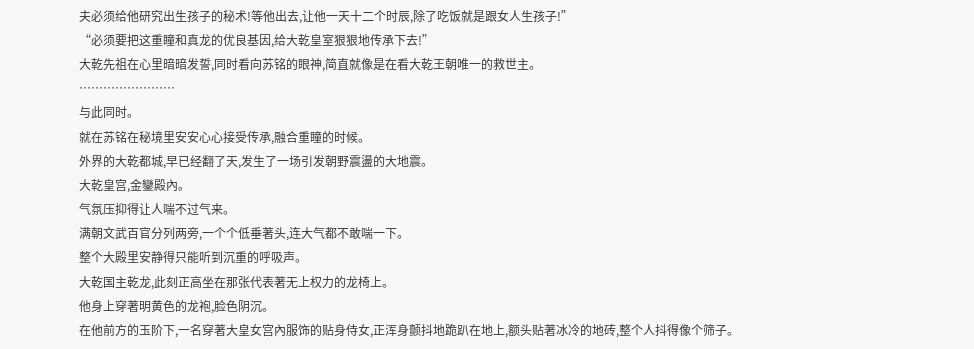夫必须给他研究出生孩子的秘术!等他出去,让他一天十二个时辰,除了吃饭就是跟女人生孩子!”
“必须要把这重瞳和真龙的优良基因,给大乾皇室狠狠地传承下去!”
大乾先祖在心里暗暗发誓,同时看向苏铭的眼神,简直就像是在看大乾王朝唯一的救世主。
……………………
与此同时。
就在苏铭在秘境里安安心心接受传承,融合重瞳的时候。
外界的大乾都城,早已经翻了天,发生了一场引发朝野震盪的大地震。
大乾皇宫,金鑾殿內。
气氛压抑得让人喘不过气来。
满朝文武百官分列两旁,一个个低垂著头,连大气都不敢喘一下。
整个大殿里安静得只能听到沉重的呼吸声。
大乾国主乾龙,此刻正高坐在那张代表著无上权力的龙椅上。
他身上穿著明黄色的龙袍,脸色阴沉。
在他前方的玉阶下,一名穿著大皇女宫內服饰的贴身侍女,正浑身颤抖地跪趴在地上,额头贴著冰冷的地砖,整个人抖得像个筛子。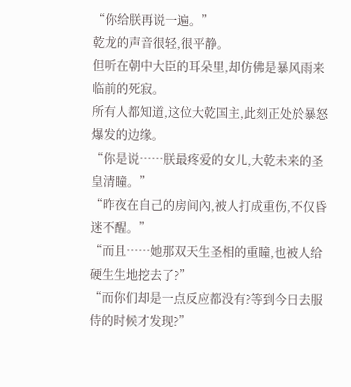“你给朕再说一遍。”
乾龙的声音很轻,很平静。
但听在朝中大臣的耳朵里,却仿佛是暴风雨来临前的死寂。
所有人都知道,这位大乾国主,此刻正处於暴怒爆发的边缘。
“你是说……朕最疼爱的女儿,大乾未来的圣皇清瞳。”
“昨夜在自己的房间內,被人打成重伤,不仅昏迷不醒。”
“而且……她那双天生圣相的重瞳,也被人给硬生生地挖去了?”
“而你们却是一点反应都没有?等到今日去服侍的时候才发现?”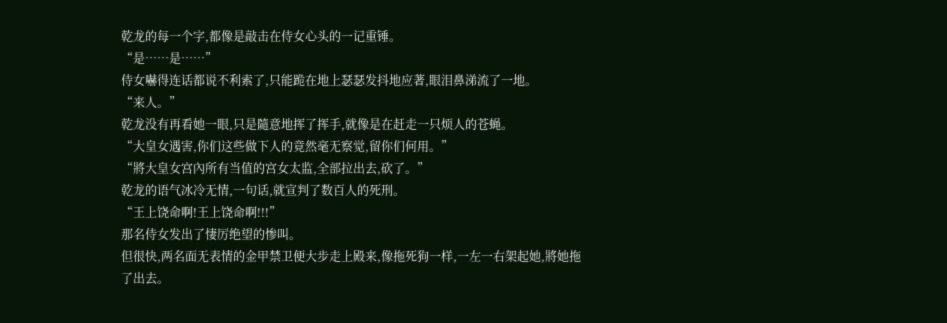乾龙的每一个字,都像是敲击在侍女心头的一记重锤。
“是……是……”
侍女嚇得连话都说不利索了,只能跪在地上瑟瑟发抖地应著,眼泪鼻涕流了一地。
“来人。”
乾龙没有再看她一眼,只是隨意地挥了挥手,就像是在赶走一只烦人的苍蝇。
“大皇女遇害,你们这些做下人的竟然毫无察觉,留你们何用。”
“將大皇女宫內所有当值的宫女太监,全部拉出去,砍了。”
乾龙的语气冰冷无情,一句话,就宣判了数百人的死刑。
“王上饶命啊!王上饶命啊!!!”
那名侍女发出了悽厉绝望的惨叫。
但很快,两名面无表情的金甲禁卫便大步走上殿来,像拖死狗一样,一左一右架起她,將她拖了出去。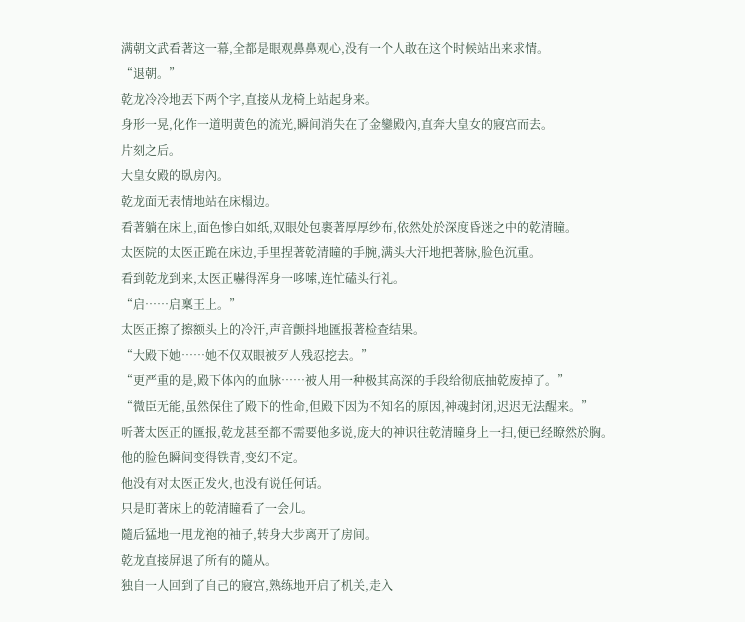满朝文武看著这一幕,全都是眼观鼻鼻观心,没有一个人敢在这个时候站出来求情。
“退朝。”
乾龙冷冷地丟下两个字,直接从龙椅上站起身来。
身形一晃,化作一道明黄色的流光,瞬间消失在了金鑾殿內,直奔大皇女的寢宫而去。
片刻之后。
大皇女殿的臥房內。
乾龙面无表情地站在床榻边。
看著躺在床上,面色惨白如纸,双眼处包裹著厚厚纱布,依然处於深度昏迷之中的乾清瞳。
太医院的太医正跪在床边,手里捏著乾清瞳的手腕,满头大汗地把著脉,脸色沉重。
看到乾龙到来,太医正嚇得浑身一哆嗦,连忙磕头行礼。
“启……启稟王上。”
太医正擦了擦额头上的冷汗,声音颤抖地匯报著检查结果。
“大殿下她……她不仅双眼被歹人残忍挖去。”
“更严重的是,殿下体內的血脉……被人用一种极其高深的手段给彻底抽乾废掉了。”
“微臣无能,虽然保住了殿下的性命,但殿下因为不知名的原因,神魂封闭,迟迟无法醒来。”
听著太医正的匯报,乾龙甚至都不需要他多说,庞大的神识往乾清瞳身上一扫,便已经瞭然於胸。
他的脸色瞬间变得铁青,变幻不定。
他没有对太医正发火,也没有说任何话。
只是盯著床上的乾清瞳看了一会儿。
隨后猛地一甩龙袍的袖子,转身大步离开了房间。
乾龙直接屏退了所有的隨从。
独自一人回到了自己的寢宫,熟练地开启了机关,走入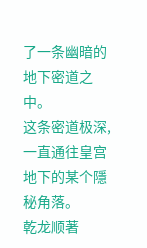了一条幽暗的地下密道之中。
这条密道极深,一直通往皇宫地下的某个隱秘角落。
乾龙顺著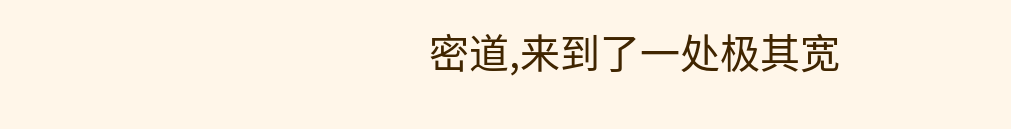密道,来到了一处极其宽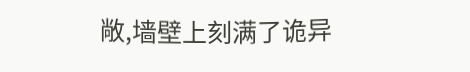敞,墙壁上刻满了诡异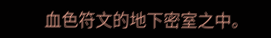血色符文的地下密室之中。